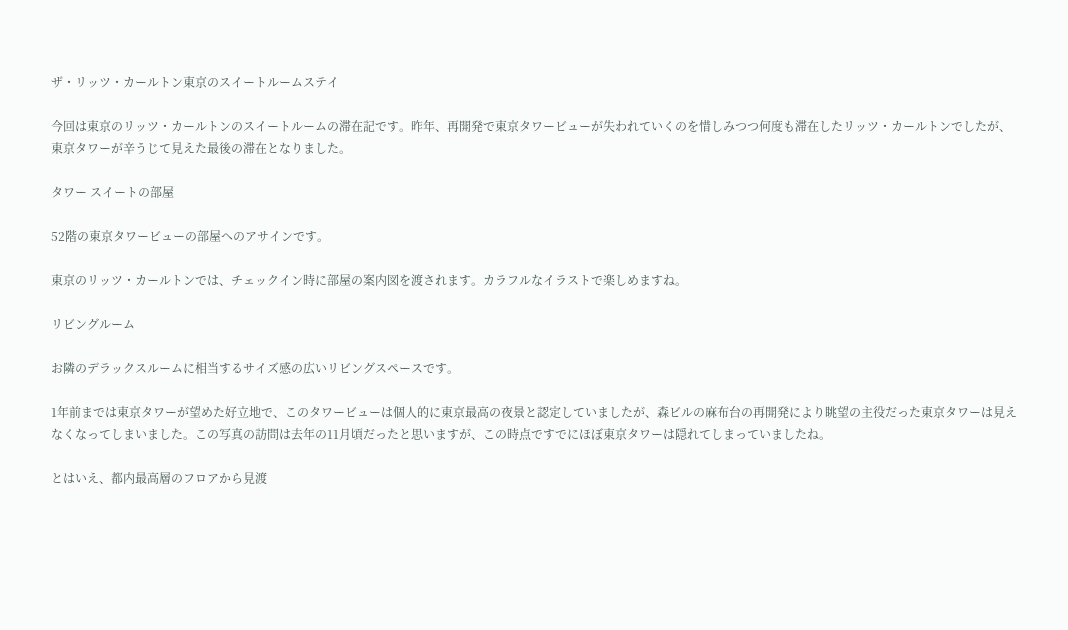ザ・リッツ・カールトン東京のスイートルームステイ

今回は東京のリッツ・カールトンのスイートルームの滞在記です。昨年、再開発で東京タワービューが失われていくのを惜しみつつ何度も滞在したリッツ・カールトンでしたが、東京タワーが辛うじて見えた最後の滞在となりました。

タワー スイートの部屋

52階の東京タワービューの部屋へのアサインです。

東京のリッツ・カールトンでは、チェックイン時に部屋の案内図を渡されます。カラフルなイラストで楽しめますね。

リビングルーム

お隣のデラックスルームに相当するサイズ感の広いリビングスペースです。

1年前までは東京タワーが望めた好立地で、このタワービューは個人的に東京最高の夜景と認定していましたが、森ビルの麻布台の再開発により眺望の主役だった東京タワーは見えなくなってしまいました。この写真の訪問は去年の11月頃だったと思いますが、この時点ですでにほぼ東京タワーは隠れてしまっていましたね。

とはいえ、都内最高層のフロアから見渡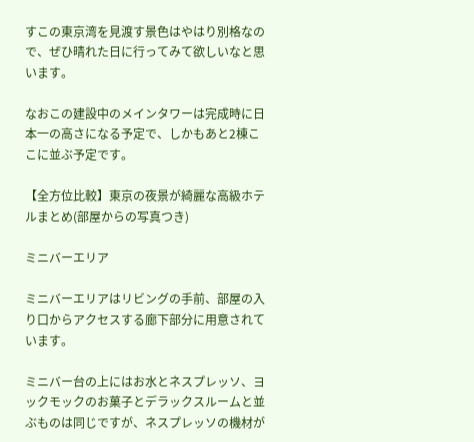すこの東京湾を見渡す景色はやはり別格なので、ぜひ晴れた日に行ってみて欲しいなと思います。

なおこの建設中のメインタワーは完成時に日本一の高さになる予定で、しかもあと2棟ここに並ぶ予定です。

【全方位比較】東京の夜景が綺麗な高級ホテルまとめ(部屋からの写真つき)

ミニバーエリア

ミニバーエリアはリビングの手前、部屋の入り口からアクセスする廊下部分に用意されています。

ミニバー台の上にはお水とネスプレッソ、ヨックモックのお菓子とデラックスルームと並ぶものは同じですが、ネスプレッソの機材が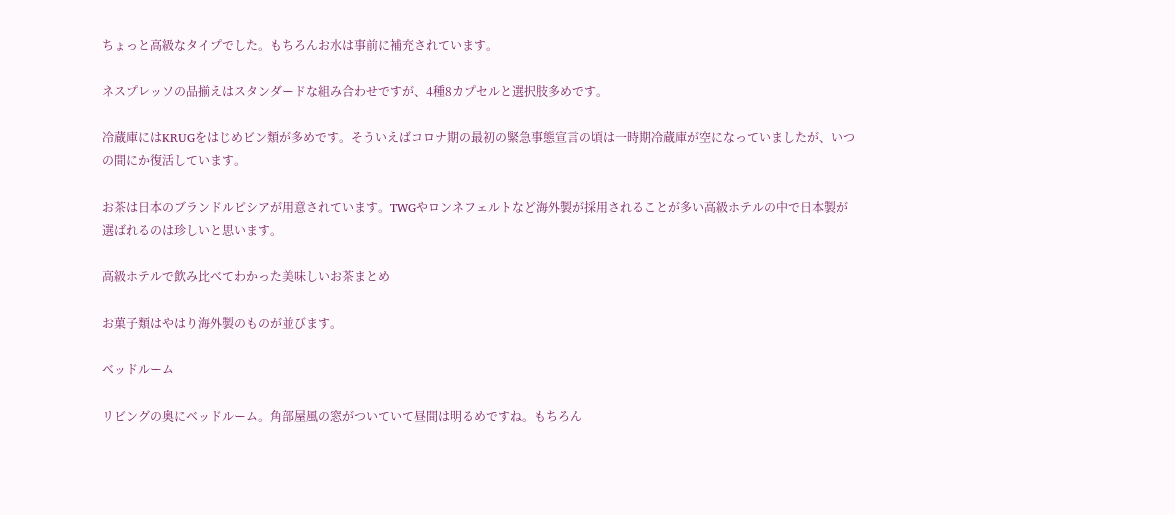ちょっと高級なタイプでした。もちろんお水は事前に補充されています。

ネスプレッソの品揃えはスタンダードな組み合わせですが、4種8カプセルと選択肢多めです。

冷蔵庫にはKRUGをはじめビン類が多めです。そういえばコロナ期の最初の緊急事態宣言の頃は一時期冷蔵庫が空になっていましたが、いつの間にか復活しています。

お茶は日本のブランドルピシアが用意されています。TWGやロンネフェルトなど海外製が採用されることが多い高級ホテルの中で日本製が選ばれるのは珍しいと思います。

高級ホテルで飲み比べてわかった美味しいお茶まとめ

お菓子類はやはり海外製のものが並びます。

ベッドルーム

リビングの奥にベッドルーム。角部屋風の窓がついていて昼間は明るめですね。もちろん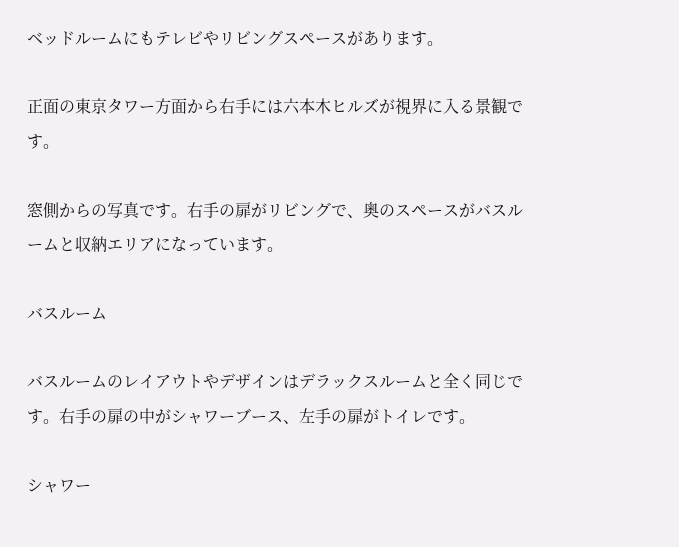ベッドルームにもテレビやリビングスペースがあります。

正面の東京タワー方面から右手には六本木ヒルズが視界に入る景観です。

窓側からの写真です。右手の扉がリビングで、奥のスペースがバスルームと収納エリアになっています。

バスルーム

バスルームのレイアウトやデザインはデラックスルームと全く同じです。右手の扉の中がシャワーブース、左手の扉がトイレです。

シャワー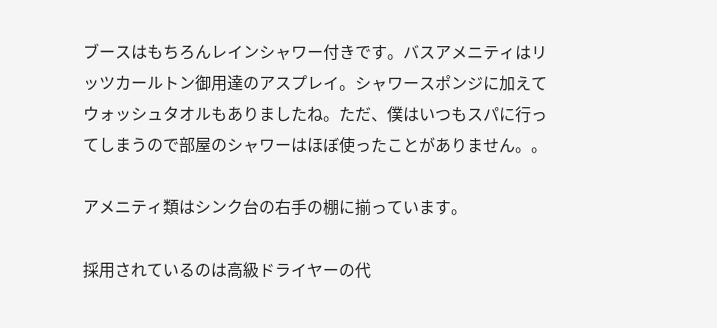ブースはもちろんレインシャワー付きです。バスアメニティはリッツカールトン御用達のアスプレイ。シャワースポンジに加えてウォッシュタオルもありましたね。ただ、僕はいつもスパに行ってしまうので部屋のシャワーはほぼ使ったことがありません。。

アメニティ類はシンク台の右手の棚に揃っています。

採用されているのは高級ドライヤーの代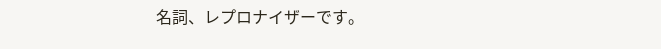名詞、レプロナイザーです。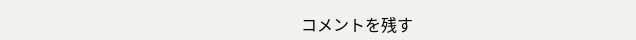コメントを残す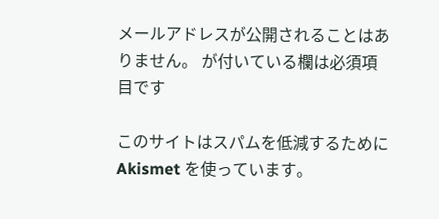メールアドレスが公開されることはありません。 が付いている欄は必須項目です

このサイトはスパムを低減するために Akismet を使っています。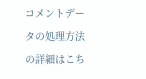コメントデータの処理方法の詳細はこち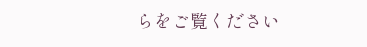らをご覧ください